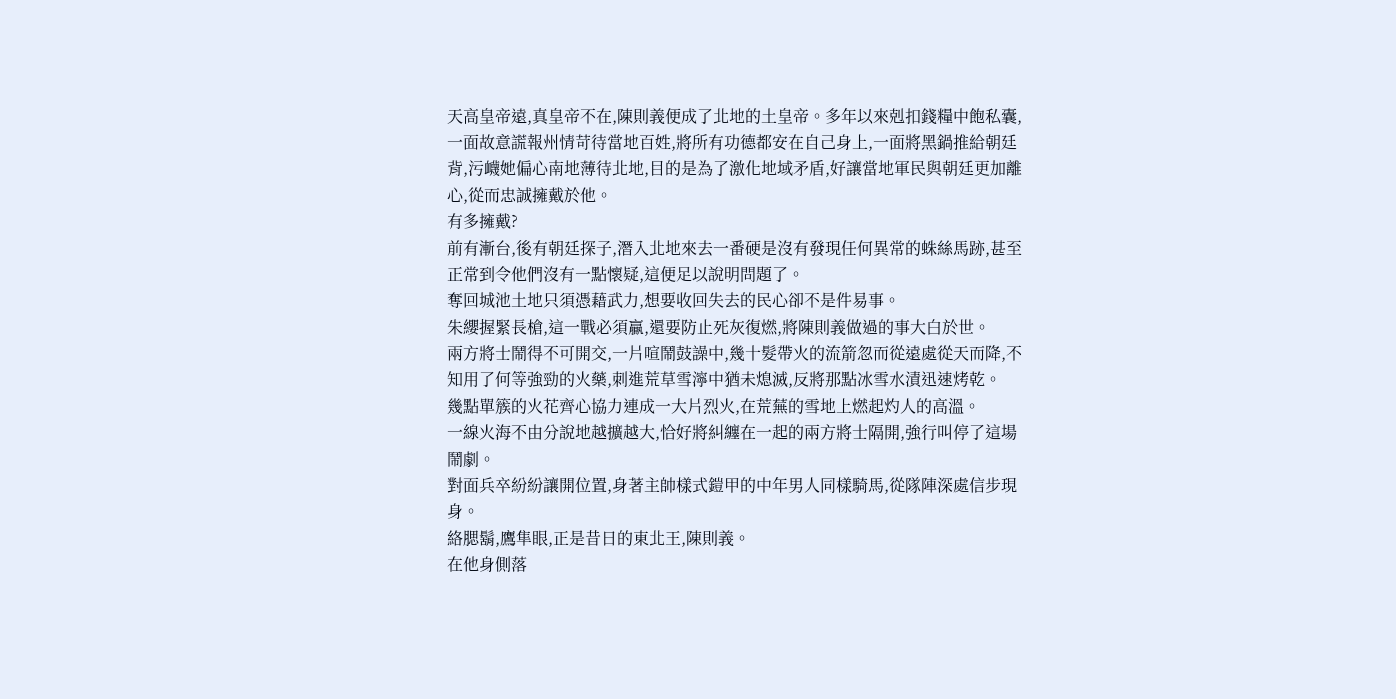天高皇帝遠,真皇帝不在,陳則義便成了北地的土皇帝。多年以來剋扣錢糧中飽私囊,一面故意謊報州情苛待當地百姓,將所有功德都安在自己身上,一面將黑鍋推給朝廷背,污衊她偏心南地薄待北地,目的是為了激化地域矛盾,好讓當地軍民與朝廷更加離心,從而忠誠擁戴於他。
有多擁戴?
前有漸台,後有朝廷探子,潛入北地來去一番硬是沒有發現任何異常的蛛絲馬跡,甚至正常到令他們沒有一點懷疑,這便足以說明問題了。
奪回城池土地只須憑藉武力,想要收回失去的民心卻不是件易事。
朱纓握緊長槍,這一戰必須贏,還要防止死灰復燃,將陳則義做過的事大白於世。
兩方將士鬧得不可開交,一片喧鬧鼓譟中,幾十髮帶火的流箭忽而從遠處從天而降,不知用了何等強勁的火藥,刺進荒草雪濘中猶未熄滅,反將那點冰雪水漬迅速烤乾。
幾點單簇的火花齊心協力連成一大片烈火,在荒蕪的雪地上燃起灼人的高溫。
一線火海不由分說地越擴越大,恰好將糾纏在一起的兩方將士隔開,強行叫停了這場鬧劇。
對面兵卒紛紛讓開位置,身著主帥樣式鎧甲的中年男人同樣騎馬,從隊陣深處信步現身。
絡腮鬍,鷹隼眼,正是昔日的東北王,陳則義。
在他身側落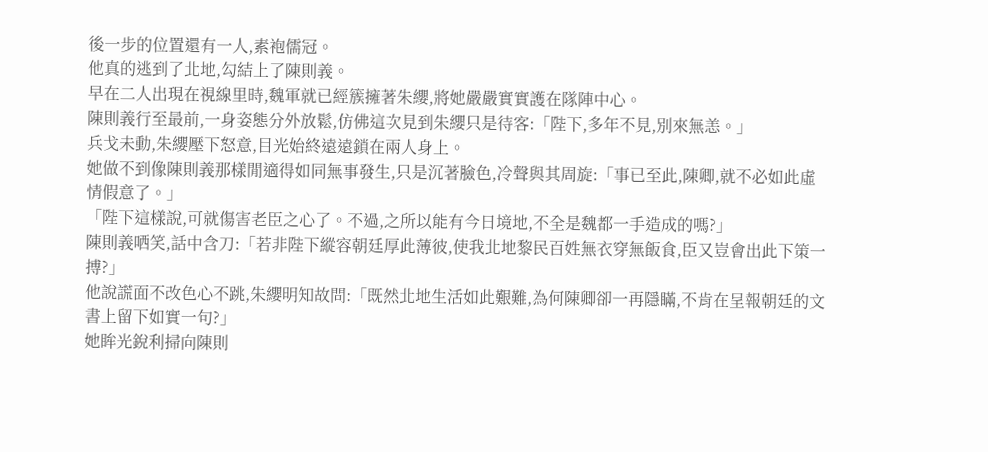後一步的位置還有一人,素袍儒冠。
他真的逃到了北地,勾結上了陳則義。
早在二人出現在視線里時,魏軍就已經簇擁著朱纓,將她嚴嚴實實護在隊陣中心。
陳則義行至最前,一身姿態分外放鬆,仿佛這次見到朱纓只是待客:「陛下,多年不見,別來無恙。」
兵戈未動,朱纓壓下怒意,目光始終遠遠鎖在兩人身上。
她做不到像陳則義那樣閒適得如同無事發生,只是沉著臉色,冷聲與其周旋:「事已至此,陳卿,就不必如此虛情假意了。」
「陛下這樣說,可就傷害老臣之心了。不過,之所以能有今日境地,不全是魏都一手造成的嗎?」
陳則義哂笑,話中含刀:「若非陛下縱容朝廷厚此薄彼,使我北地黎民百姓無衣穿無飯食,臣又豈會出此下策一搏?」
他說謊面不改色心不跳,朱纓明知故問:「既然北地生活如此艱難,為何陳卿卻一再隱瞞,不肯在呈報朝廷的文書上留下如實一句?」
她眸光銳利掃向陳則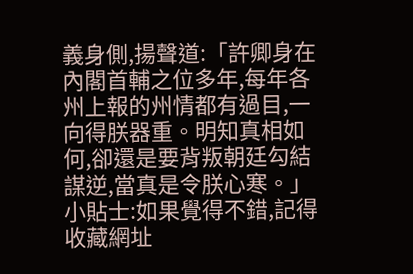義身側,揚聲道:「許卿身在內閣首輔之位多年,每年各州上報的州情都有過目,一向得朕器重。明知真相如何,卻還是要背叛朝廷勾結謀逆,當真是令朕心寒。」
小貼士:如果覺得不錯,記得收藏網址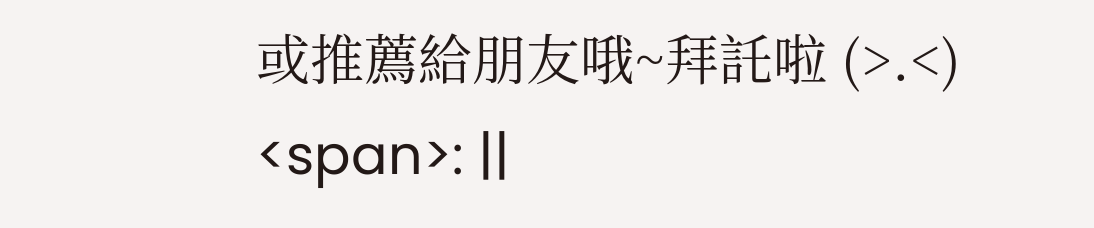或推薦給朋友哦~拜託啦 (>.<)
<span>: ||